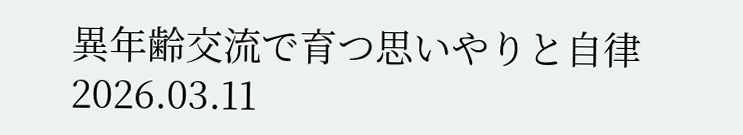異年齢交流で育つ思いやりと自律
2026.03.11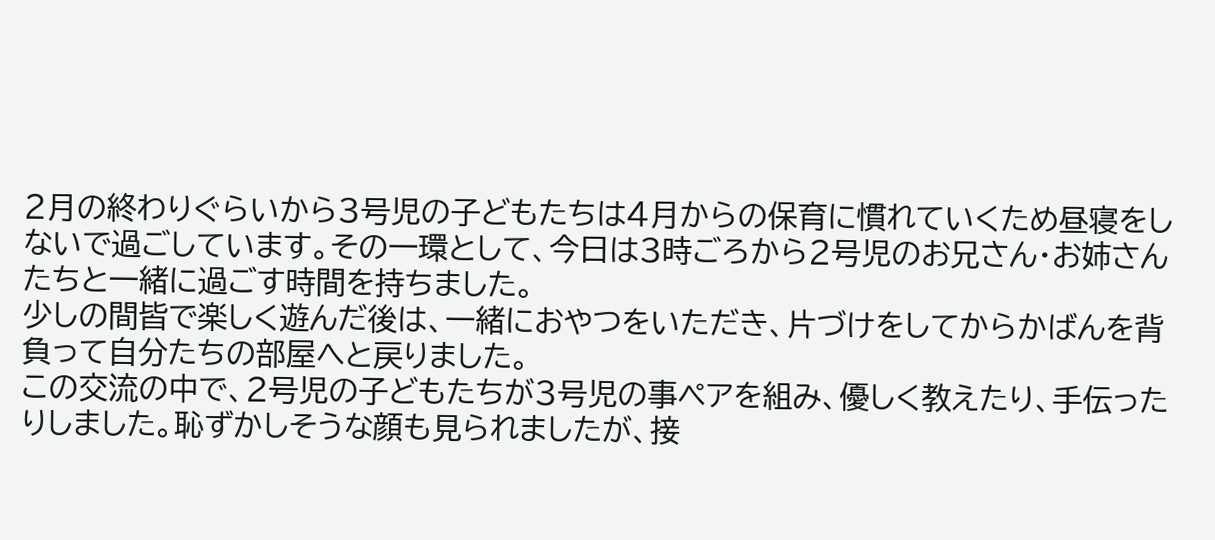2月の終わりぐらいから3号児の子どもたちは4月からの保育に慣れていくため昼寝をしないで過ごしています。その一環として、今日は3時ごろから2号児のお兄さん・お姉さんたちと一緒に過ごす時間を持ちました。
少しの間皆で楽しく遊んだ後は、一緒におやつをいただき、片づけをしてからかばんを背負って自分たちの部屋へと戻りました。
この交流の中で、2号児の子どもたちが3号児の事ペアを組み、優しく教えたり、手伝ったりしました。恥ずかしそうな顔も見られましたが、接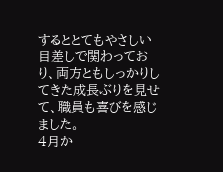するととてもやさしい目差しで関わっており、両方ともしっかりしてきた成長ぶりを見せて、職員も喜びを感じました。
4月か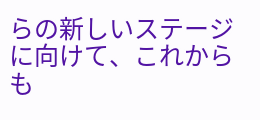らの新しいステージに向けて、これからも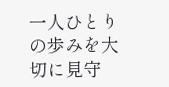一人ひとりの歩みを大切に見守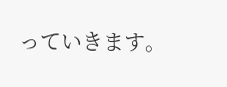っていきます。